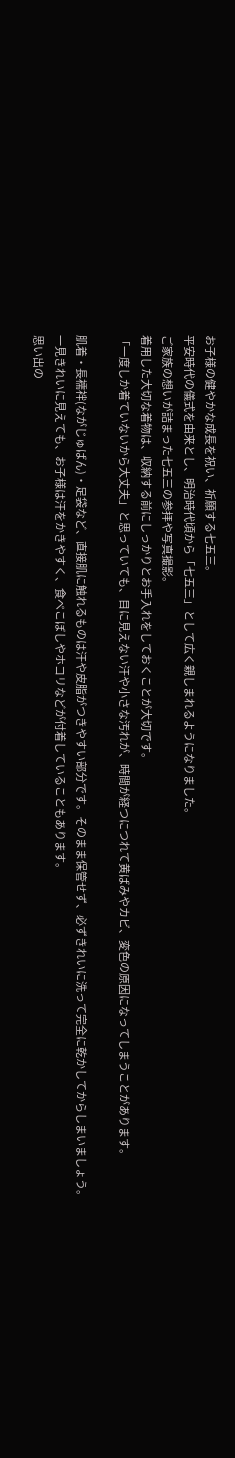お子様の健やかな成長を祝い、祈願する七五三。
平安時代の儀式を由来とし、明治時代頃から「七五三」として広く親しまれるようになりました。
ご家族の想いが詰まった七五三の参拝や写真撮影。
着用した大切な着物は、収納する前にしっかりとお手入れをしておくことが大切です。
「一度しか着ていないから大丈夫」と思っていても、目に見えない汗や小さな汚れが、時間が経つにつれて黄ばみやカビ、変色の原因になってしまうことがあります。

肌着・長襦袢(ながじゅばん)・足袋など、直接肌に触れるものは汗や皮脂がつきやすい部分です。そのまま保管せず、必ずきれいに洗って完全に乾かしてからしまいましょう。
一見きれいに見えても、お子様は汗をかきやすく、食べこぼしやホコリなどが付着していることもあります。
思い出の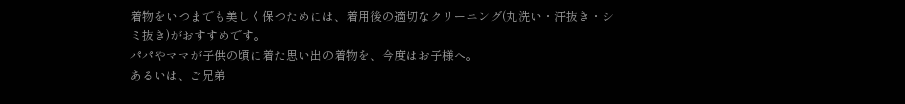着物をいつまでも美しく保つためには、着用後の適切なクリーニング(丸洗い・汗抜き・シミ抜き)がおすすめです。
パパやママが子供の頃に着た思い出の着物を、今度はお子様へ。
あるいは、ご兄弟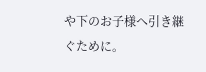や下のお子様へ引き継ぐために。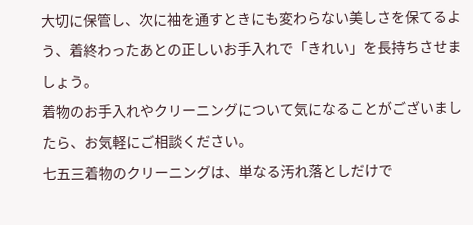大切に保管し、次に袖を通すときにも変わらない美しさを保てるよう、着終わったあとの正しいお手入れで「きれい」を長持ちさせましょう。
着物のお手入れやクリーニングについて気になることがございましたら、お気軽にご相談ください。
七五三着物のクリーニングは、単なる汚れ落としだけで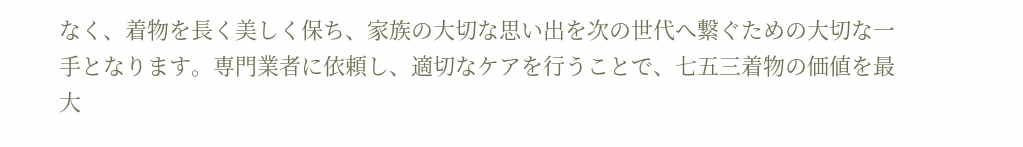なく、着物を長く美しく保ち、家族の大切な思い出を次の世代へ繋ぐための大切な一手となります。専門業者に依頼し、適切なケアを行うことで、七五三着物の価値を最大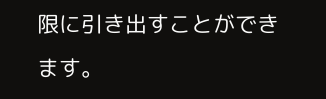限に引き出すことができます。